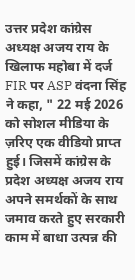उत्तर प्रदेश कांग्रेस अध्यक्ष अजय राय के खिलाफ महोबा में दर्ज FIR पर ASP वंदना सिंह ने कहा, " 22 मई 2026 को सोशल मीडिया के ज़रिए एक वीडियो प्राप्त हुई। जिसमें कांग्रेस के प्रदेश अध्यक्ष अजय राय अपने समर्थकों के साथ जमाव करते हुए सरकारी काम में बाधा उत्पन्न की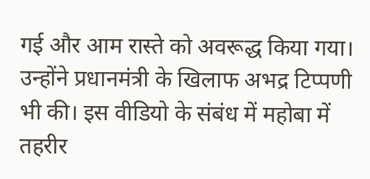गई और आम रास्ते को अवरूद्ध किया गया। उन्होंने प्रधानमंत्री के खिलाफ अभद्र टिप्पणी भी की। इस वीडियो के संबंध में महोबा में तहरीर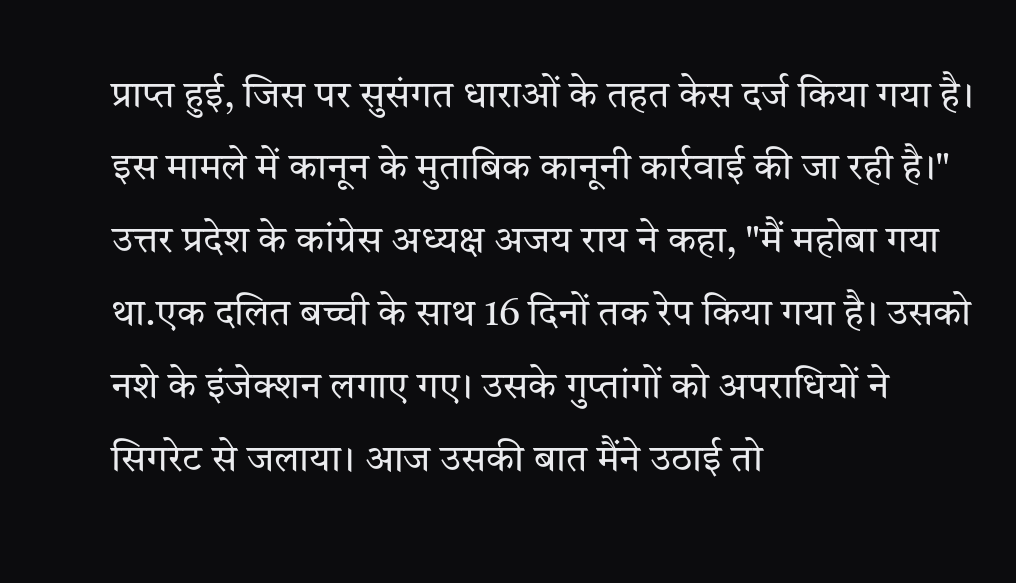प्राप्त हुई, जिस पर सुसंगत धाराओं के तहत केस दर्ज किया गया है। इस मामले में कानून के मुताबिक कानूनी कार्रवाई की जा रही है।"
उत्तर प्रदेश के कांग्रेस अध्यक्ष अजय राय ने कहा, "मैं महोबा गया था.एक दलित बच्ची के साथ 16 दिनों तक रेप किया गया है। उसको नशे के इंजेक्शन लगाए गए। उसके गुप्तांगों को अपराधियों ने सिगरेट से जलाया। आज उसकी बात मैंने उठाई तो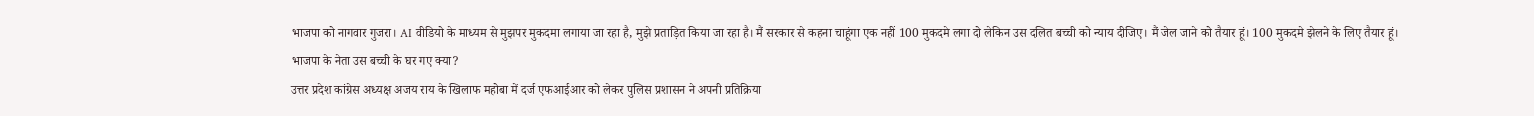भाजपा को नागवार गुजरा। AI वीडियो के माध्यम से मुझपर मुकदमा लगाया जा रहा है, मुझे प्रताड़ित किया जा रहा है। मैं सरकार से कहना चाहूंगा एक नहीं 100 मुकदमे लगा दो लेकिन उस दलित बच्ची को न्याय दीजिए। मैं जेल जाने को तैयार हूं। 100 मुकदमे झेलने के लिए तैयार हूं। भाजपा के नेता उस बच्ची के घर गए क्या?
उत्तर प्रदेश कांग्रेस अध्यक्ष अजय राय के खिलाफ महोबा में दर्ज एफआईआर को लेकर पुलिस प्रशासन ने अपनी प्रतिक्रिया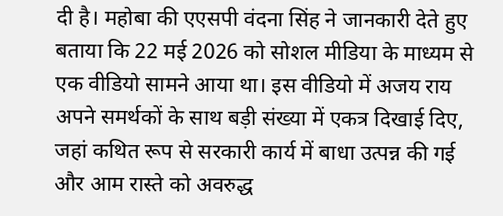दी है। महोबा की एएसपी वंदना सिंह ने जानकारी देते हुए बताया कि 22 मई 2026 को सोशल मीडिया के माध्यम से एक वीडियो सामने आया था। इस वीडियो में अजय राय अपने समर्थकों के साथ बड़ी संख्या में एकत्र दिखाई दिए, जहां कथित रूप से सरकारी कार्य में बाधा उत्पन्न की गई और आम रास्ते को अवरुद्ध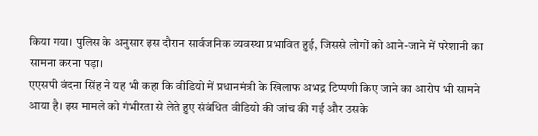किया गया। पुलिस के अनुसार इस दौरान सार्वजनिक व्यवस्था प्रभावित हुई, जिससे लोगों को आने-जाने में परेशानी का सामना करना पड़ा।
एएसपी वंदना सिंह ने यह भी कहा कि वीडियो में प्रधानमंत्री के खिलाफ अभद्र टिप्पणी किए जाने का आरोप भी सामने आया है। इस मामले को गंभीरता से लेते हुए संबंधित वीडियो की जांच की गई और उसके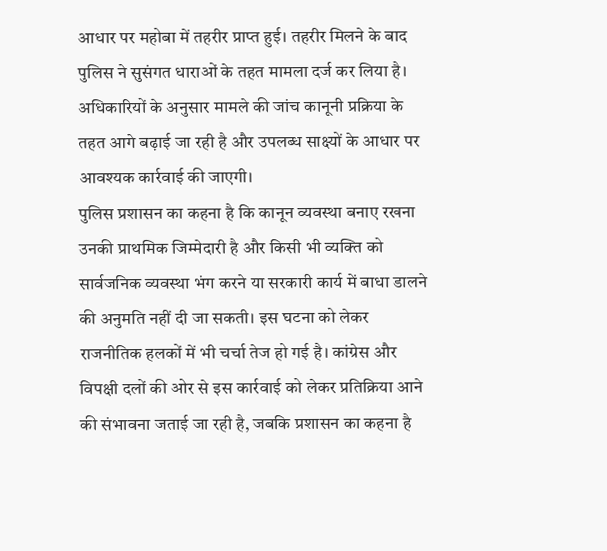आधार पर महोबा में तहरीर प्राप्त हुई। तहरीर मिलने के बाद पुलिस ने सुसंगत धाराओं के तहत मामला दर्ज कर लिया है। अधिकारियों के अनुसार मामले की जांच कानूनी प्रक्रिया के तहत आगे बढ़ाई जा रही है और उपलब्ध साक्ष्यों के आधार पर आवश्यक कार्रवाई की जाएगी।
पुलिस प्रशासन का कहना है कि कानून व्यवस्था बनाए रखना उनकी प्राथमिक जिम्मेदारी है और किसी भी व्यक्ति को सार्वजनिक व्यवस्था भंग करने या सरकारी कार्य में बाधा डालने की अनुमति नहीं दी जा सकती। इस घटना को लेकर राजनीतिक हलकों में भी चर्चा तेज हो गई है। कांग्रेस और विपक्षी दलों की ओर से इस कार्रवाई को लेकर प्रतिक्रिया आने की संभावना जताई जा रही है, जबकि प्रशासन का कहना है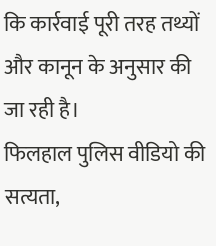कि कार्रवाई पूरी तरह तथ्यों और कानून के अनुसार की जा रही है।
फिलहाल पुलिस वीडियो की सत्यता,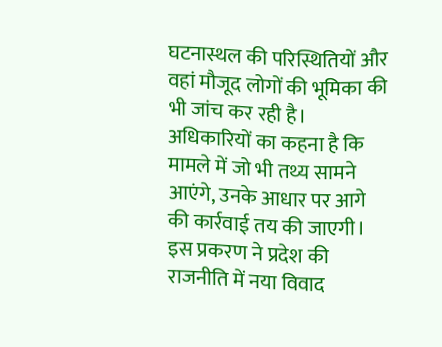घटनास्थल की परिस्थितियों और वहां मौजूद लोगों की भूमिका की भी जांच कर रही है। अधिकारियों का कहना है कि मामले में जो भी तथ्य सामने आएंगे, उनके आधार पर आगे की कार्रवाई तय की जाएगी। इस प्रकरण ने प्रदेश की राजनीति में नया विवाद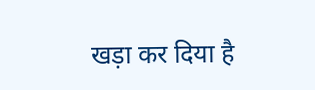खड़ा कर दिया है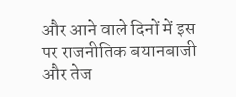और आने वाले दिनों में इस पर राजनीतिक बयानबाजी और तेज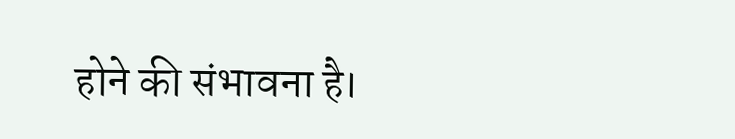होने की संभावना है।